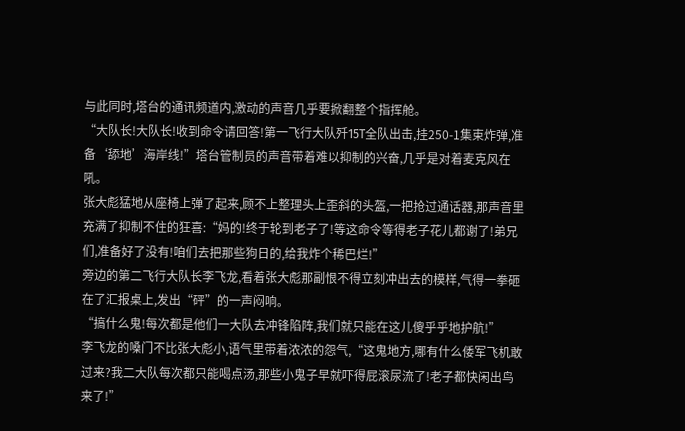与此同时,塔台的通讯频道内,激动的声音几乎要掀翻整个指挥舱。
“大队长!大队长!收到命令请回答!第一飞行大队歼15T全队出击,挂250-1集束炸弹,准备‘舔地’海岸线!”塔台管制员的声音带着难以抑制的兴奋,几乎是对着麦克风在吼。
张大彪猛地从座椅上弹了起来,顾不上整理头上歪斜的头盔,一把抢过通话器,那声音里充满了抑制不住的狂喜:“妈的!终于轮到老子了!等这命令等得老子花儿都谢了!弟兄们,准备好了没有!咱们去把那些狗日的,给我炸个稀巴烂!”
旁边的第二飞行大队长李飞龙,看着张大彪那副恨不得立刻冲出去的模样,气得一拳砸在了汇报桌上,发出“砰”的一声闷响。
“搞什么鬼!每次都是他们一大队去冲锋陷阵,我们就只能在这儿傻乎乎地护航!”
李飞龙的嗓门不比张大彪小,语气里带着浓浓的怨气,“这鬼地方,哪有什么倭军飞机敢过来?我二大队每次都只能喝点汤,那些小鬼子早就吓得屁滚尿流了!老子都快闲出鸟来了!”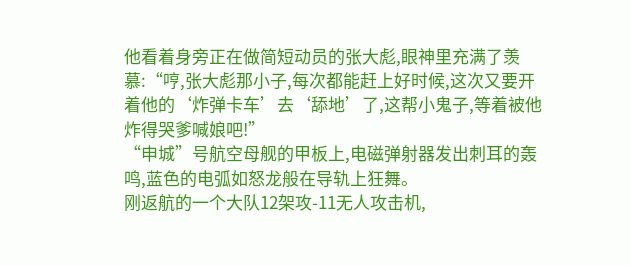他看着身旁正在做简短动员的张大彪,眼神里充满了羡慕:“哼,张大彪那小子,每次都能赶上好时候,这次又要开着他的‘炸弹卡车’去‘舔地’了,这帮小鬼子,等着被他炸得哭爹喊娘吧!”
“申城”号航空母舰的甲板上,电磁弹射器发出刺耳的轰鸣,蓝色的电弧如怒龙般在导轨上狂舞。
刚返航的一个大队12架攻-11无人攻击机,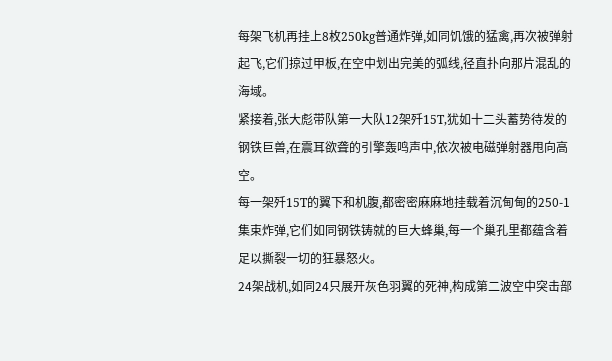每架飞机再挂上8枚250kg普通炸弹,如同饥饿的猛禽,再次被弹射起飞,它们掠过甲板,在空中划出完美的弧线,径直扑向那片混乱的海域。
紧接着,张大彪带队第一大队12架歼15T,犹如十二头蓄势待发的钢铁巨兽,在震耳欲聋的引擎轰鸣声中,依次被电磁弹射器甩向高空。
每一架歼15T的翼下和机腹,都密密麻麻地挂载着沉甸甸的250-1集束炸弹,它们如同钢铁铸就的巨大蜂巢,每一个巢孔里都蕴含着足以撕裂一切的狂暴怒火。
24架战机,如同24只展开灰色羽翼的死神,构成第二波空中突击部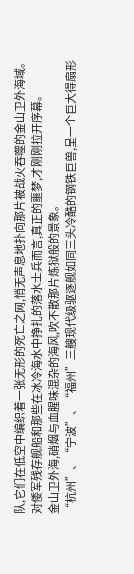队,它们在低空中编织着一张无形的死亡之网,悄无声息地扑向那片被战火吞噬的金山卫外海域。
对倭军残存舰船和那些在冰冷海水中挣扎的落水士兵而言,真正的噩梦,才刚刚拉开序幕。
金山卫外海,硝烟与血腥味混杂的海风,吹不散那片炼狱般的景象。
“杭州”、“宁波”、“福州”三艘现代级驱逐舰如同三头冷酷的钢铁巨兽,呈一个巨大得扇形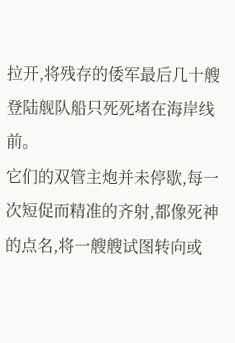拉开,将残存的倭军最后几十艘登陆舰队船只死死堵在海岸线前。
它们的双管主炮并未停歇,每一次短促而精准的齐射,都像死神的点名,将一艘艘试图转向或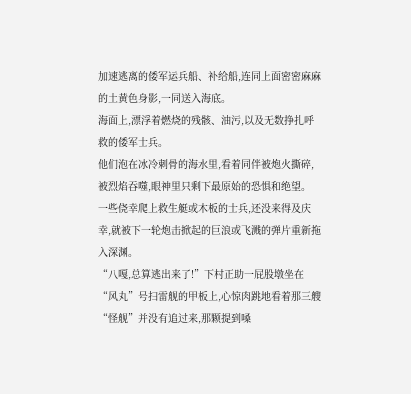加速逃离的倭军运兵船、补给船,连同上面密密麻麻的土黄色身影,一同送入海底。
海面上,漂浮着燃烧的残骸、油污,以及无数挣扎呼救的倭军士兵。
他们泡在冰冷刺骨的海水里,看着同伴被炮火撕碎,被烈焰吞噬,眼神里只剩下最原始的恐惧和绝望。
一些侥幸爬上救生艇或木板的士兵,还没来得及庆幸,就被下一轮炮击掀起的巨浪或飞溅的弹片重新拖入深渊。
“八嘎,总算逃出来了!”下村正助一屁股墩坐在“风丸”号扫雷舰的甲板上,心惊肉跳地看着那三艘“怪舰”并没有追过来,那颗提到嗓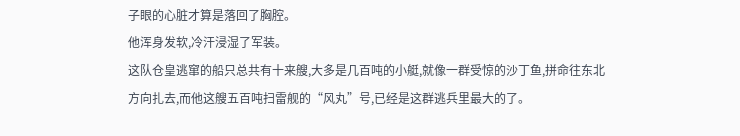子眼的心脏才算是落回了胸腔。
他浑身发软,冷汗浸湿了军装。
这队仓皇逃窜的船只总共有十来艘,大多是几百吨的小艇,就像一群受惊的沙丁鱼,拼命往东北方向扎去,而他这艘五百吨扫雷舰的“风丸”号,已经是这群逃兵里最大的了。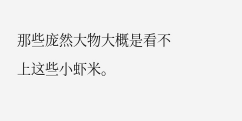那些庞然大物大概是看不上这些小虾米。